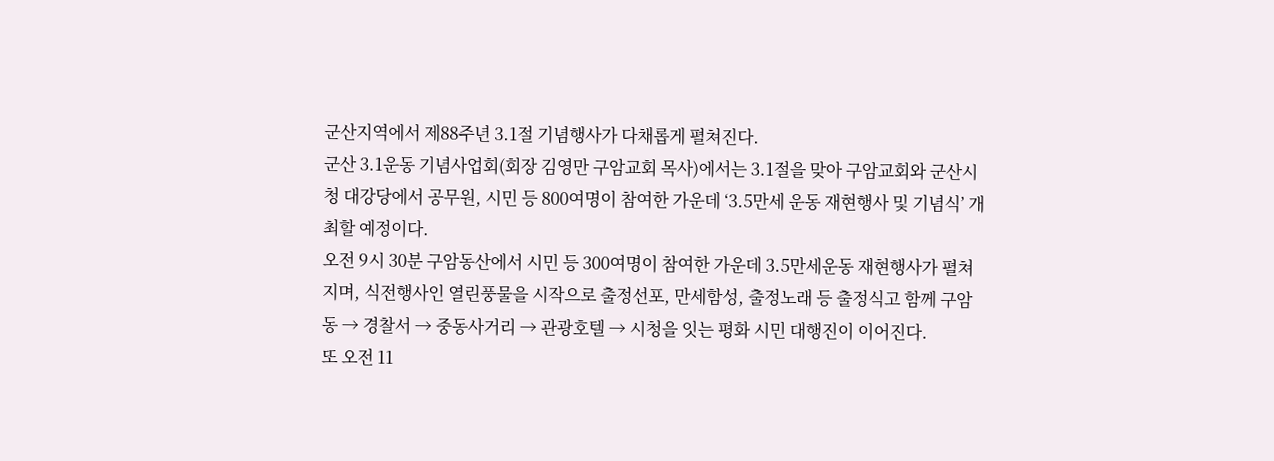군산지역에서 제88주년 3.1절 기념행사가 다채롭게 펼쳐진다.
군산 3.1운동 기념사업회(회장 김영만 구암교회 목사)에서는 3.1절을 맞아 구암교회와 군산시청 대강당에서 공무원, 시민 등 800여명이 참여한 가운데 ‘3.5만세 운동 재현행사 및 기념식’ 개최할 예정이다.
오전 9시 30분 구암동산에서 시민 등 300여명이 참여한 가운데 3.5만세운동 재현행사가 펼쳐지며, 식전행사인 열린풍물을 시작으로 출정선포, 만세함성, 출정노래 등 출정식고 함께 구암동 → 경찰서 → 중동사거리 → 관광호텔 → 시청을 잇는 평화 시민 대행진이 이어진다.
또 오전 11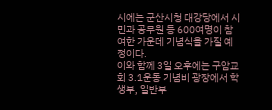시에는 군산시청 대강당에서 시민과 공무원 등 600여명이 참여한 가운데 기념식을 가질 예정이다.
이와 함께 3일 오후에는 구암교회 3.1운동 기념비 광장에서 학생부, 일반부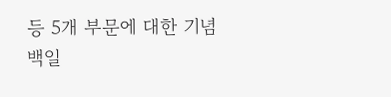등 5개 부문에 대한 기념 백일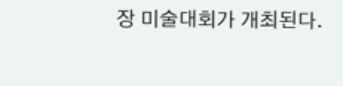장 미술대회가 개최된다.